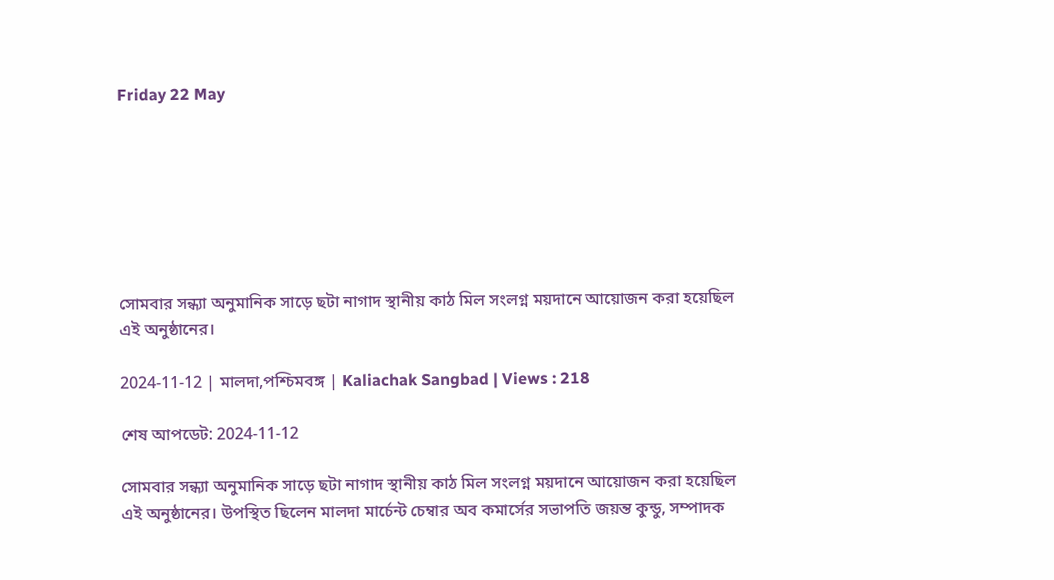Friday 22 May







সোমবার সন্ধ্যা অনুমানিক সাড়ে ছটা নাগাদ স্থানীয় কাঠ মিল সংলগ্ন ময়দানে আয়োজন করা হয়েছিল এই অনুষ্ঠানের।

2024-11-12 | মালদা,পশ্চিমবঙ্গ | Kaliachak Sangbad | Views : 218

শেষ আপডেট: 2024-11-12

সোমবার সন্ধ্যা অনুমানিক সাড়ে ছটা নাগাদ স্থানীয় কাঠ মিল সংলগ্ন ময়দানে আয়োজন করা হয়েছিল এই অনুষ্ঠানের। উপস্থিত ছিলেন মালদা মার্চেন্ট চেম্বার অব কমার্সের সভাপতি জয়ন্ত কুন্ডু, সম্পাদক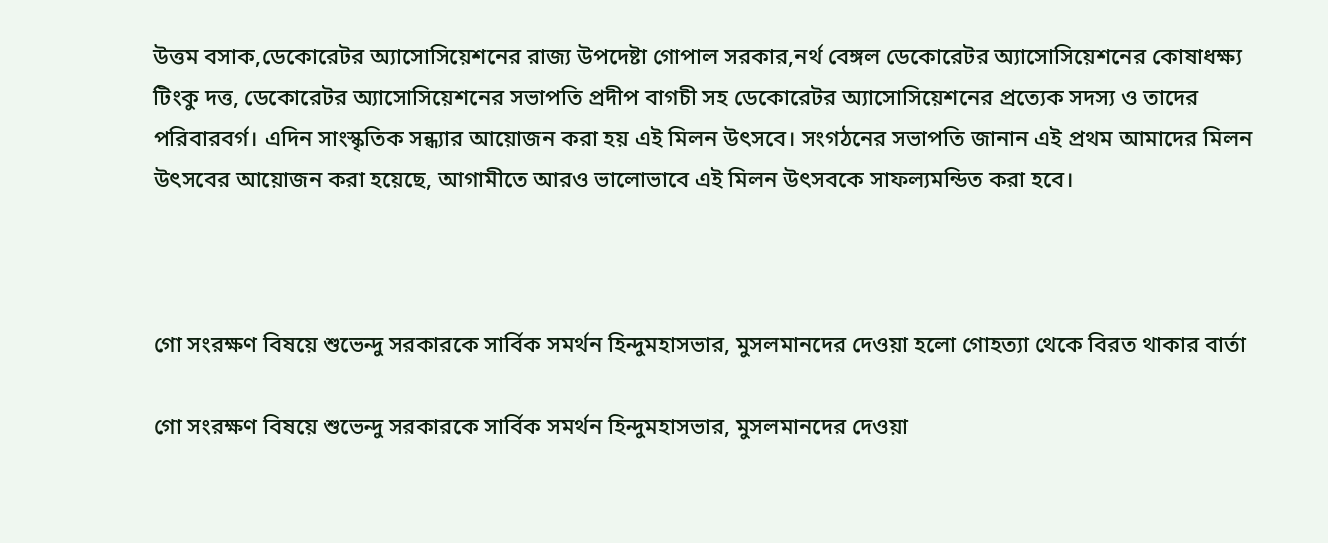উত্তম বসাক,ডেকোরেটর অ্যাসোসিয়েশনের রাজ্য উপদেষ্টা গোপাল সরকার,নর্থ বেঙ্গল ডেকোরেটর অ্যাসোসিয়েশনের কোষাধক্ষ্য টিংকু দত্ত, ডেকোরেটর অ্যাসোসিয়েশনের সভাপতি প্রদীপ বাগচী সহ ডেকোরেটর অ্যাসোসিয়েশনের প্রত্যেক সদস্য ও তাদের পরিবারবর্গ। এদিন সাংস্কৃতিক সন্ধ্যার আয়োজন করা হয় এই মিলন উৎসবে। সংগঠনের সভাপতি জানান এই প্রথম আমাদের মিলন উৎসবের আয়োজন করা হয়েছে, আগামীতে আরও ভালোভাবে এই মিলন উৎসবকে সাফল্যমন্ডিত করা হবে।



গো সংরক্ষণ বিষয়ে শুভেন্দু সরকারকে সার্বিক সমর্থন হিন্দুমহাসভার, মুসলমানদের দেওয়া হলো গোহত্যা থেকে বিরত থাকার বার্তা

গো সংরক্ষণ বিষয়ে শুভেন্দু সরকারকে সার্বিক সমর্থন হিন্দুমহাসভার, মুসলমানদের দেওয়া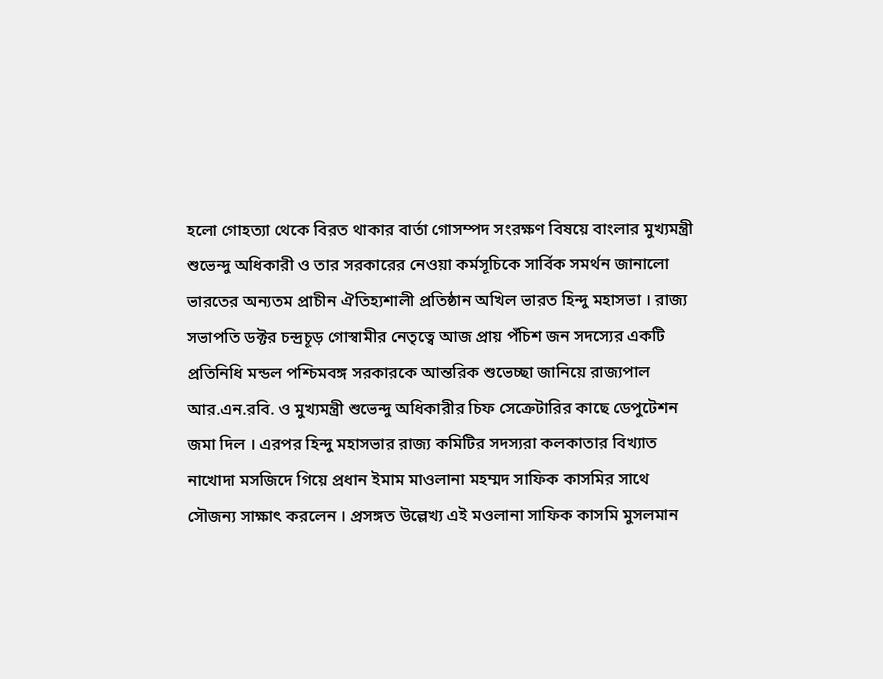হলো গোহত্যা থেকে বিরত থাকার বার্তা গোসম্পদ সংরক্ষণ বিষয়ে বাংলার মুখ্যমন্ত্রী শুভেন্দু অধিকারী ও তার সরকারের নেওয়া কর্মসূচিকে সার্বিক সমর্থন জানালো ভারতের অন্যতম প্রাচীন ঐতিহ্যশালী প্রতিষ্ঠান অখিল ভারত হিন্দু মহাসভা । রাজ্য সভাপতি ডক্টর চন্দ্রচূড় গোস্বামীর নেতৃত্বে আজ প্রায় পঁচিশ জন সদস্যের একটি প্রতিনিধি মন্ডল পশ্চিমবঙ্গ সরকারকে আন্তরিক শুভেচ্ছা জানিয়ে রাজ্যপাল আর.এন.রবি. ও মুখ্যমন্ত্রী শুভেন্দু অধিকারীর চিফ সেক্রেটারির কাছে ডেপুটেশন জমা দিল । এরপর হিন্দু মহাসভার রাজ্য কমিটির সদস্যরা কলকাতার বিখ্যাত নাখোদা মসজিদে গিয়ে প্রধান ইমাম মাওলানা মহম্মদ সাফিক কাসমির সাথে সৌজন্য সাক্ষাৎ করলেন । প্রসঙ্গত উল্লেখ্য এই মওলানা সাফিক কাসমি মুসলমান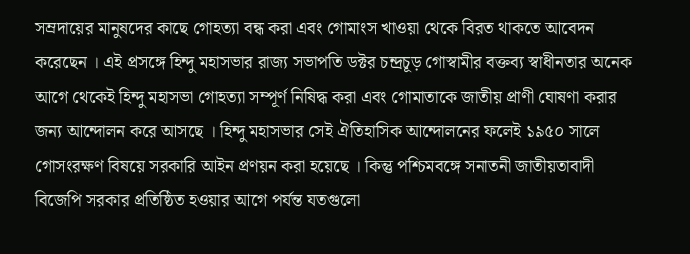সম্রদায়ের মানুষদের কাছে গোহত্যা বন্ধ করা এবং গোমাংস খাওয়া থেকে বিরত থাকতে আবেদন করেছেন । এই প্রসঙ্গে হিন্দু মহাসভার রাজ্য সভাপতি ডক্টর চন্দ্রচূড় গোস্বামীর বক্তব্য স্বাধীনতার অনেক আগে থেকেই হিন্দু মহাসভা গোহত্যা সম্পূর্ণ নিষিদ্ধ করা এবং গোমাতাকে জাতীয় প্রাণী ঘোষণা করার জন্য আন্দোলন করে আসছে । হিন্দু মহাসভার সেই ঐতিহাসিক আন্দোলনের ফলেই ১৯৫০ সালে গোসংরক্ষণ বিষয়ে সরকারি আইন প্রণয়ন করা হয়েছে । কিন্তু পশ্চিমবঙ্গে সনাতনী জাতীয়তাবাদী বিজেপি সরকার প্রতিষ্ঠিত হওয়ার আগে পর্যন্ত যতগুলো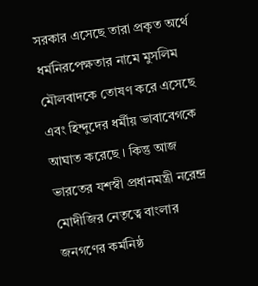সরকার এসেছে তারা প্রকৃত অর্থে ধর্মনিরপেক্ষতার নামে মুসলিম মৌলবাদকে তোষণ করে এসেছে এবং হিন্দুদের ধর্মীয় ভাবাবেগকে আঘাত করেছে । কিন্তু আজ ভারতের যশস্বী প্রধানমন্ত্রী নরেন্দ্র মোদীজির নেতৃত্বে বাংলার জনগণের কর্মনিষ্ঠ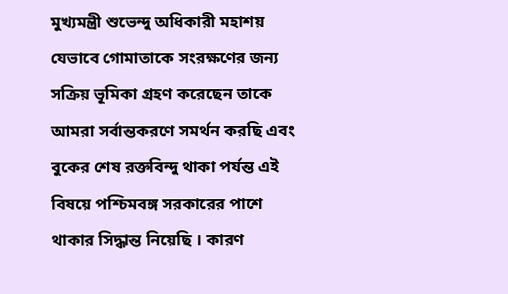মুখ্যমন্ত্রী শুভেন্দু অধিকারী মহাশয় যেভাবে গোমাতাকে সংরক্ষণের জন্য সক্রিয় ভূমিকা গ্রহণ করেছেন তাকে আমরা সর্বান্তকরণে সমর্থন করছি এবং বুকের শেষ রক্তবিন্দু থাকা পর্যন্ত এই বিষয়ে পশ্চিমবঙ্গ সরকারের পাশে থাকার সিদ্ধান্ত নিয়েছি । কারণ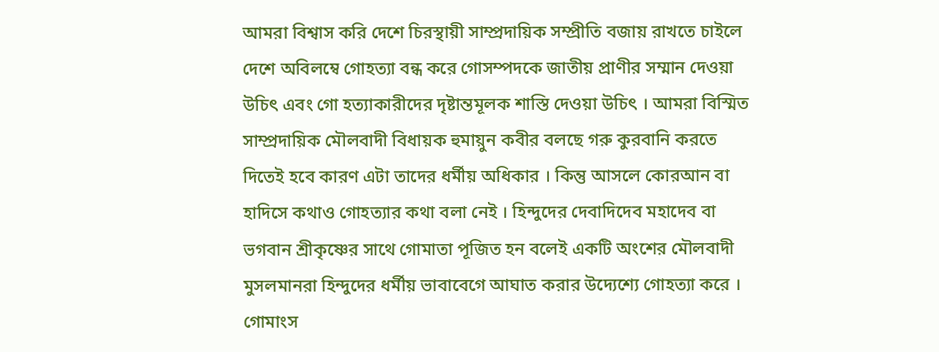আমরা বিশ্বাস করি দেশে চিরস্থায়ী সাম্প্রদায়িক সম্প্রীতি বজায় রাখতে চাইলে দেশে অবিলম্বে গোহত্যা বন্ধ করে গোসম্পদকে জাতীয় প্রাণীর সম্মান দেওয়া উচিৎ এবং গো হত্যাকারীদের দৃষ্টান্তমূলক শাস্তি দেওয়া উচিৎ । আমরা বিস্মিত সাম্প্রদায়িক মৌলবাদী বিধায়ক হুমায়ুন কবীর বলছে গরু কুরবানি করতে দিতেই হবে কারণ এটা তাদের ধর্মীয় অধিকার । কিন্তু আসলে কোরআন বা হাদিসে কথাও গোহত্যার কথা বলা নেই । হিন্দুদের দেবাদিদেব মহাদেব বা ভগবান শ্রীকৃষ্ণের সাথে গোমাতা পূজিত হন বলেই একটি অংশের মৌলবাদী মুসলমানরা হিন্দুদের ধর্মীয় ভাবাবেগে আঘাত করার উদ্যেশ্যে গোহত্যা করে । গোমাংস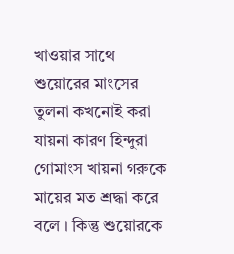খাওয়ার সাথে শুয়োরের মাংসের তুলনা কখনোই করা যায়না কারণ হিন্দুরা গোমাংস খায়না গরুকে মায়ের মত শ্রদ্ধা করে বলে । কিন্তু শুয়োরকে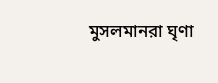মুসলমানরা ঘৃণা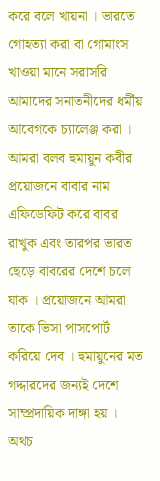করে বলে খায়না । ভারতে গোহত্যা করা বা গোমাংস খাওয়া মানে সরাসরি আমাদের সনাতনীদের ধর্মীয় আবেগকে চ্যালেঞ্জ করা । আমরা বলব হুমায়ুন কবীর প্রয়োজনে বাবার নাম এফিডেফিট করে বাবর রাখুক এবং তারপর ভারত ছেড়ে বাবরের দেশে চলে যাক । প্রয়োজনে আমরা তাকে ভিসা পাসপোর্ট করিয়ে দেব । হুমায়ুনের মত গদ্দারদের জন্যই দেশে সাম্প্রদায়িক দাঙ্গা হয় । অথচ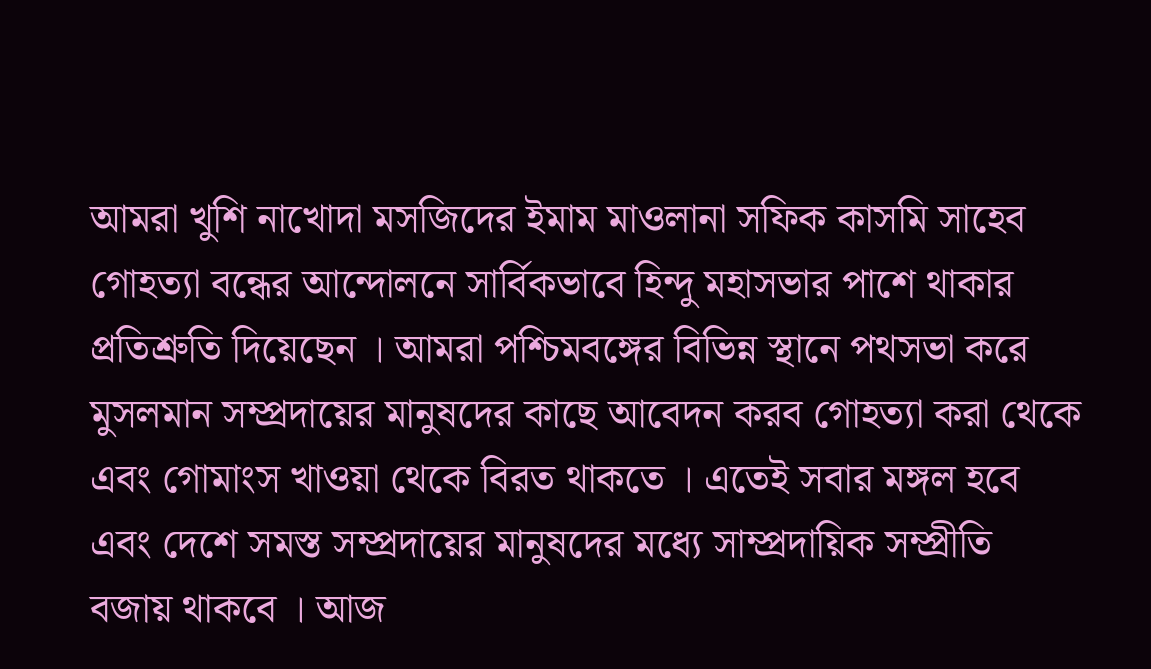আমরা খুশি নাখোদা মসজিদের ইমাম মাওলানা সফিক কাসমি সাহেব গোহত্যা বন্ধের আন্দোলনে সার্বিকভাবে হিন্দু মহাসভার পাশে থাকার প্রতিশ্রুতি দিয়েছেন । আমরা পশ্চিমবঙ্গের বিভিন্ন স্থানে পথসভা করে মুসলমান সম্প্রদায়ের মানুষদের কাছে আবেদন করব গোহত্যা করা থেকে এবং গোমাংস খাওয়া থেকে বিরত থাকতে । এতেই সবার মঙ্গল হবে এবং দেশে সমস্ত সম্প্রদায়ের মানুষদের মধ্যে সাম্প্রদায়িক সম্প্রীতি বজায় থাকবে । আজ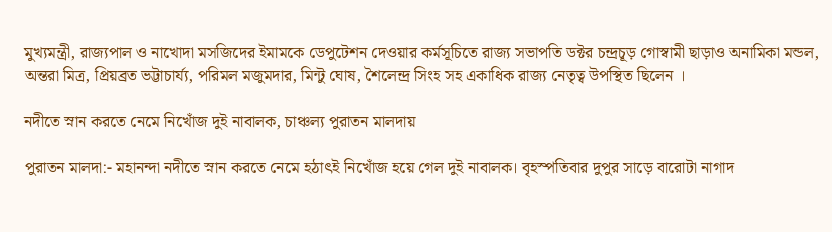মুখ্যমন্ত্রী, রাজ্যপাল ও নাখোদা মসজিদের ইমামকে ডেপুটেশন দেওয়ার কর্মসূচিতে রাজ্য সভাপতি ডক্টর চন্দ্রচূড় গোস্বামী ছাড়াও অনামিকা মন্ডল, অন্তরা মিত্র, প্রিয়ব্রত ভট্টাচার্য্য, পরিমল মজুমদার, মিন্টু ঘোষ, শৈলেন্দ্র সিংহ সহ একাধিক রাজ্য নেতৃত্ব উপস্থিত ছিলেন ।

নদীতে স্নান করতে নেমে নিখোঁজ দুই নাবালক, চাঞ্চল্য পুরাতন মালদায়

পুরাতন মালদা:- মহানন্দা নদীতে স্নান করতে নেমে হঠাৎই নিখোঁজ হয়ে গেল দুই নাবালক। বৃহস্পতিবার দুপুর সাড়ে বারোটা নাগাদ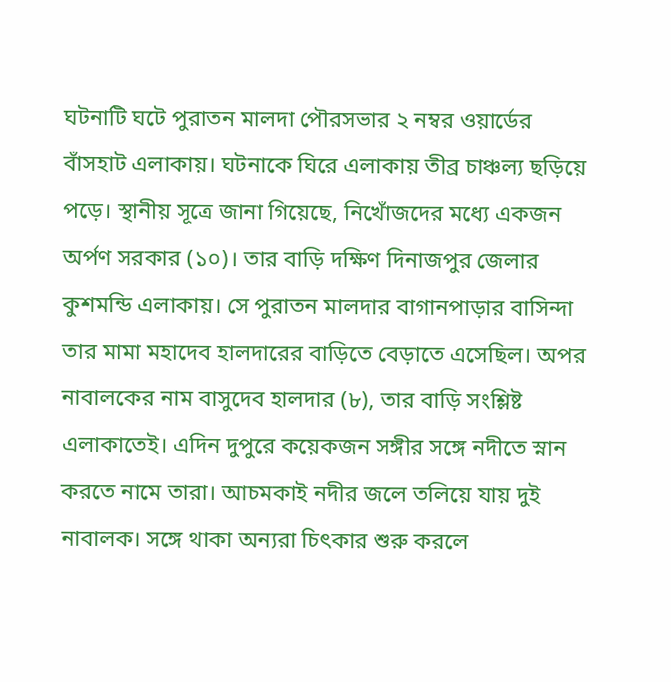ঘটনাটি ঘটে পুরাতন মালদা পৌরসভার ২ নম্বর ওয়ার্ডের বাঁসহাট এলাকায়। ঘটনাকে ঘিরে এলাকায় তীব্র চাঞ্চল্য ছড়িয়ে পড়ে। স্থানীয় সূত্রে জানা গিয়েছে, নিখোঁজদের মধ্যে একজন অর্পণ সরকার (১০)। তার বাড়ি দক্ষিণ দিনাজপুর জেলার কুশমন্ডি এলাকায়। সে পুরাতন মালদার বাগানপাড়ার বাসিন্দা তার মামা মহাদেব হালদারের বাড়িতে বেড়াতে এসেছিল। অপর নাবালকের নাম বাসুদেব হালদার (৮), তার বাড়ি সংশ্লিষ্ট এলাকাতেই। এদিন দুপুরে কয়েকজন সঙ্গীর সঙ্গে নদীতে স্নান করতে নামে তারা। আচমকাই নদীর জলে তলিয়ে যায় দুই নাবালক। সঙ্গে থাকা অন্যরা চিৎকার শুরু করলে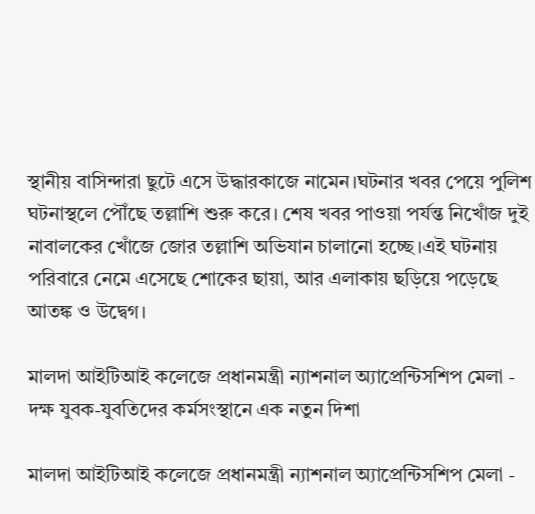স্থানীয় বাসিন্দারা ছুটে এসে উদ্ধারকাজে নামেন।ঘটনার খবর পেয়ে পুলিশ ঘটনাস্থলে পৌঁছে তল্লাশি শুরু করে। শেষ খবর পাওয়া পর্যন্ত নিখোঁজ দুই নাবালকের খোঁজে জোর তল্লাশি অভিযান চালানো হচ্ছে।এই ঘটনায় পরিবারে নেমে এসেছে শোকের ছায়া, আর এলাকায় ছড়িয়ে পড়েছে আতঙ্ক ও উদ্বেগ।

মালদা আইটিআই কলেজে প্রধানমন্ত্রী ন্যাশনাল অ্যাপ্রেন্টিসশিপ মেলা - দক্ষ যুবক-যুবতিদের কর্মসংস্থানে এক নতুন দিশা

মালদা আইটিআই কলেজে প্রধানমন্ত্রী ন্যাশনাল অ্যাপ্রেন্টিসশিপ মেলা -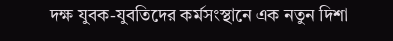দক্ষ যুবক-যুবতিদের কর্মসংস্থানে এক নতুন দিশা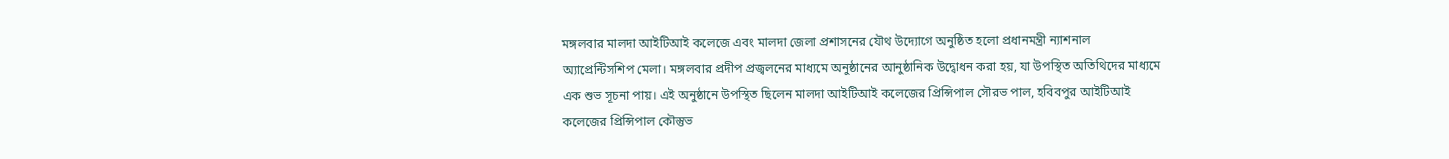মঙ্গলবার মালদা আইটিআই কলেজে এবং মালদা জেলা প্রশাসনের যৌথ উদ্যোগে অনুষ্ঠিত হলো প্রধানমন্ত্রী ন্যাশনাল অ্যাপ্রেন্টিসশিপ মেলা। মঙ্গলবার প্রদীপ প্রজ্বলনের মাধ্যমে অনুষ্ঠানের আনুষ্ঠানিক উদ্বোধন করা হয়, যা উপস্থিত অতিথিদের মাধ্যমে এক শুভ সূচনা পায়। এই অনুষ্ঠানে উপস্থিত ছিলেন মালদা আইটিআই কলেজের প্রিন্সিপাল সৌরভ পাল, হবিবপুর আইটিআই কলেজের প্রিন্সিপাল কৌস্তুভ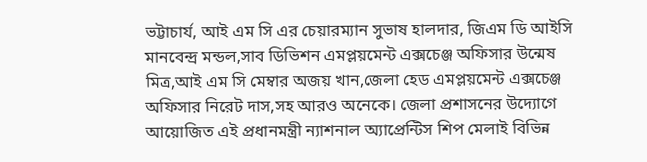ভট্টাচার্য, আই এম সি এর চেয়ারম্যান সুভাষ হালদার, জিএম ডি আইসি মানবেন্দ্র মন্ডল,সাব ডিভিশন এমপ্লয়মেন্ট এক্সচেঞ্জ অফিসার উন্মেষ মিত্র,আই এম সি মেম্বার অজয় খান,জেলা হেড এমপ্লয়মেন্ট এক্সচেঞ্জ অফিসার নিরেট দাস,সহ আরও অনেকে। জেলা প্রশাসনের উদ্যোগে আয়োজিত এই প্রধানমন্ত্রী ন্যাশনাল অ্যাপ্রেন্টিস শিপ মেলাই বিভিন্ন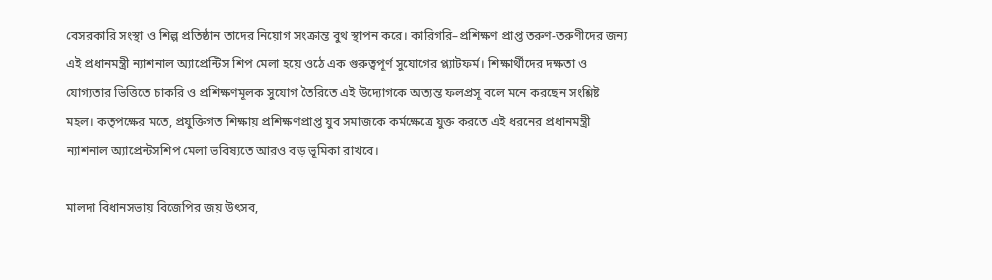বেসরকারি সংস্থা ও শিল্প প্রতিষ্ঠান তাদের নিয়োগ সংক্রান্ত বুথ স্থাপন করে। কারিগরি–প্রশিক্ষণ প্রাপ্ত তরুণ-তরুণীদের জন্য এই প্রধানমন্ত্রী ন্যাশনাল অ্যাপ্রেন্টিস শিপ মেলা হয়ে ওঠে এক গুরুত্বপূর্ণ সুযোগের প্ল্যাটফর্ম। শিক্ষার্থীদের দক্ষতা ও যোগ্যতার ভিত্তিতে চাকরি ও প্রশিক্ষণমূলক সুযোগ তৈরিতে এই উদ্যোগকে অত্যন্ত ফলপ্রসূ বলে মনে করছেন সংশ্লিষ্ট মহল। কতৃপক্ষের মতে, প্রযুক্তিগত শিক্ষায় প্রশিক্ষণপ্রাপ্ত যুব সমাজকে কর্মক্ষেত্রে যুক্ত করতে এই ধরনের প্রধানমন্ত্রী ন্যাশনাল অ্যাপ্রেন্টসশিপ মেলা ভবিষ্যতে আরও বড় ভূমিকা রাখবে।

মালদা বিধানসভায় বিজেপির জয় উৎসব,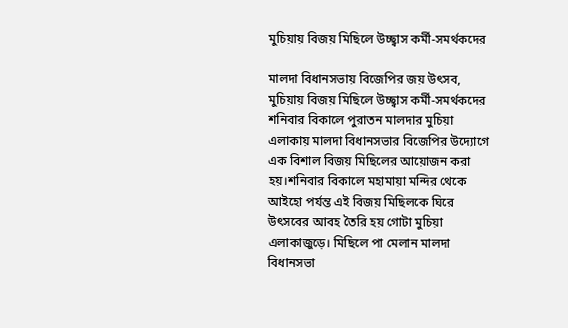মুচিয়ায় বিজয় মিছিলে উচ্ছ্বাস কর্মী-সমর্থকদের

মালদা বিধানসভায় বিজেপির জয় উৎসব, মুচিয়ায় বিজয় মিছিলে উচ্ছ্বাস কর্মী-সমর্থকদের শনিবার বিকালে পুরাতন মালদার মুচিয়া এলাকায় মালদা বিধানসভার বিজেপির উদ্যোগে এক বিশাল বিজয় মিছিলের আয়োজন করা হয়।শনিবার বিকালে মহামায়া মন্দির থেকে আইহো পর্যন্ত এই বিজয় মিছিলকে ঘিরে উৎসবের আবহ তৈরি হয় গোটা মুচিয়া এলাকাজুড়ে। মিছিলে পা মেলান মালদা বিধানসভা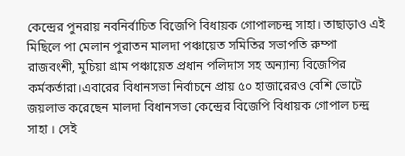কেন্দ্রের পুনরায় নবনির্বাচিত বিজেপি বিধায়ক গোপালচন্দ্র সাহা। তাছাড়াও এই মিছিলে পা মেলান পুরাতন মালদা পঞ্চায়েত সমিতির সভাপতি রুম্পা রাজবংশী, মুচিয়া গ্রাম পঞ্চায়েত প্রধান পলিদাস সহ অন্যান্য বিজেপির কর্মকর্তারা।এবারের বিধানসভা নির্বাচনে প্রায় ৫০ হাজারেরও বেশি ভোটে জয়লাভ করেছেন মালদা বিধানসভা কেন্দ্রের বিজেপি বিধায়ক গোপাল চন্দ্র সাহা । সেই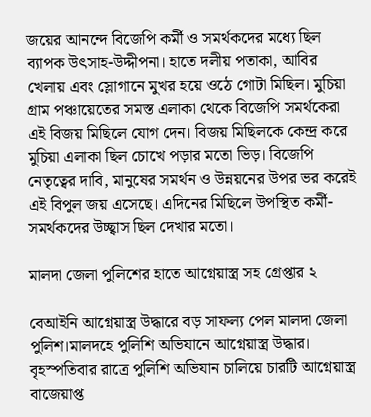জয়ের আনন্দে বিজেপি কর্মী ও সমর্থকদের মধ্যে ছিল ব্যাপক উৎসাহ-উদ্দীপনা। হাতে দলীয় পতাকা, আবির খেলায় এবং স্লোগানে মুখর হয়ে ওঠে গোটা মিছিল। মুচিয়া গ্রাম পঞ্চায়েতের সমস্ত এলাকা থেকে বিজেপি সমর্থকেরা এই বিজয় মিছিলে যোগ দেন। বিজয় মিছিলকে কেন্দ্র করে মুচিয়া এলাকা ছিল চোখে পড়ার মতো ভিড়। বিজেপি নেতৃত্বের দাবি, মানুষের সমর্থন ও উন্নয়নের উপর ভর করেই এই বিপুল জয় এসেছে। এদিনের মিছিলে উপস্থিত কর্মী-সমর্থকদের উচ্ছ্বাস ছিল দেখার মতো।

মালদা জেলা পুলিশের হাতে আগ্নেয়াস্ত্র সহ গ্রেপ্তার ২

বেআইনি আগ্নেয়াস্ত্র উদ্ধারে বড় সাফল্য পেল মালদা জেলা পুলিশ।মালদহে পুলিশি অভিযানে আগ্নেয়াস্ত্র উদ্ধার। বৃহস্পতিবার রাত্রে পুলিশি অভিযান চালিয়ে চারটি আগ্নেয়াস্ত্র বাজেয়াপ্ত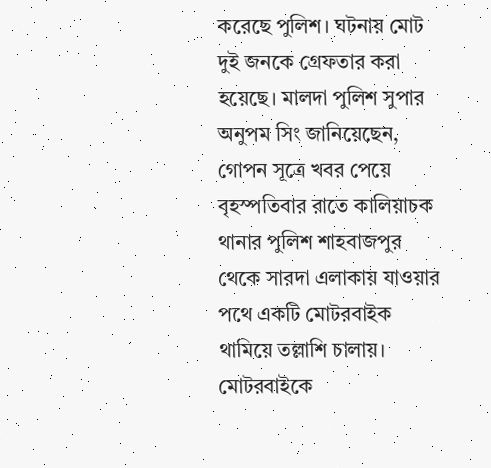করেছে পুলিশ। ঘটনায় মোট দুই জনকে গ্রেফতার করা হয়েছে। মালদা পুলিশ সুপার অনুপম সিং জানিয়েছেন, গোপন সূত্রে খবর পেয়ে বৃহস্পতিবার রাতে কালিয়াচক থানার পুলিশ শাহবাজপুর থেকে সারদা এলাকায় যাওয়ার পথে একটি মোটরবাইক থামিয়ে তল্লাশি চালায়। মোটরবাইকে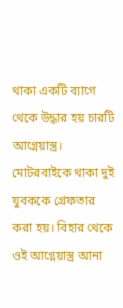থাকা একটি ব্যাগে থেকে উদ্ধার হয় চারটি আগ্নেয়াস্ত্র। মোটরবাইকে থাকা দুই যুবককে গ্রেফতার করা হয়। বিহার থেকে ওই আগ্নেয়াস্ত্র আনা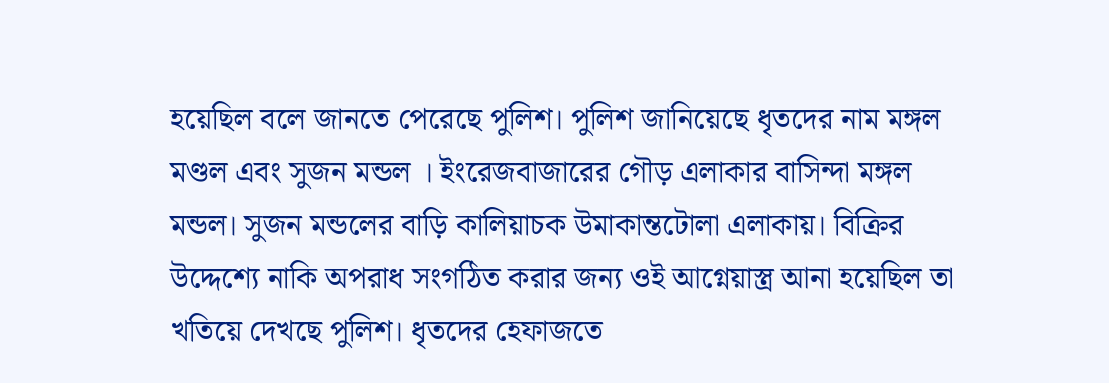হয়েছিল বলে জানতে পেরেছে পুলিশ। পুলিশ জানিয়েছে ধৃতদের নাম মঙ্গল মণ্ডল এবং সুজন মন্ডল । ইংরেজবাজারের গৌড় এলাকার বাসিন্দা মঙ্গল মন্ডল। সুজন মন্ডলের বাড়ি কালিয়াচক উমাকান্তটোলা এলাকায়। বিক্রির উদ্দেশ্যে নাকি অপরাধ সংগঠিত করার জন্য ওই আগ্নেয়াস্ত্র আনা হয়েছিল তা খতিয়ে দেখছে পুলিশ। ধৃতদের হেফাজতে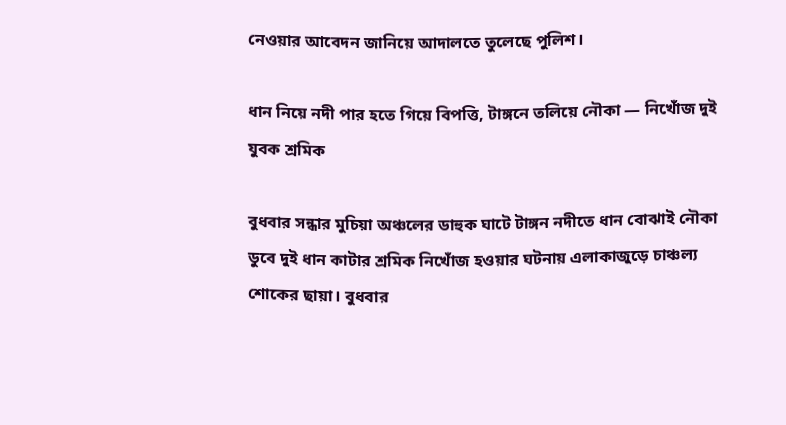নেওয়ার আবেদন জানিয়ে আদালতে তুলেছে পুলিশ।

ধান নিয়ে নদী পার হতে গিয়ে বিপত্তি, টাঙ্গনে তলিয়ে নৌকা — নিখোঁজ দুই যুবক শ্রমিক

বুধবার সন্ধার মুচিয়া অঞ্চলের ডাহুক ঘাটে টাঙ্গন নদীতে ধান বোঝাই নৌকা ডুবে দুই ধান কাটার শ্রমিক নিখোঁজ হওয়ার ঘটনায় এলাকাজুড়ে চাঞ্চল্য শোকের ছায়া। বুধবার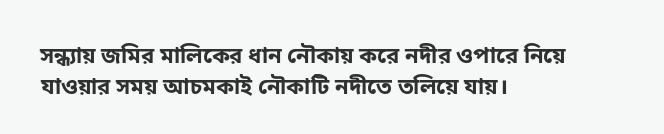সন্ধ্যায় জমির মালিকের ধান নৌকায় করে নদীর ওপারে নিয়ে যাওয়ার সময় আচমকাই নৌকাটি নদীতে তলিয়ে যায়।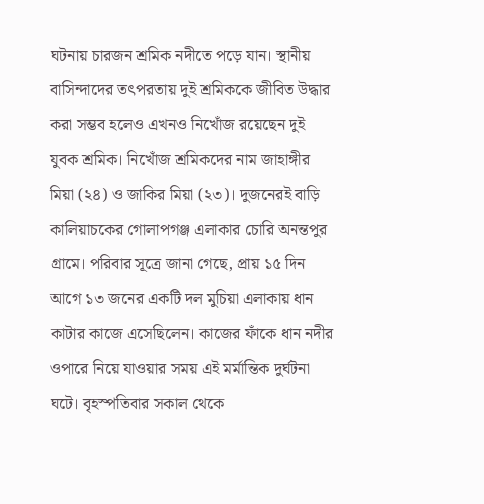ঘটনায় চারজন শ্রমিক নদীতে পড়ে যান। স্থানীয় বাসিন্দাদের তৎপরতায় দুই শ্রমিককে জীবিত উদ্ধার করা সম্ভব হলেও এখনও নিখোঁজ রয়েছেন দুই যুবক শ্রমিক। নিখোঁজ শ্রমিকদের নাম জাহাঙ্গীর মিয়া (২৪) ও জাকির মিয়া (২৩)। দুজনেরই বাড়ি কালিয়াচকের গোলাপগঞ্জ এলাকার চোরি অনন্তপুর গ্রামে। পরিবার সূত্রে জানা গেছে, প্রায় ১৫ দিন আগে ১৩ জনের একটি দল মুচিয়া এলাকায় ধান কাটার কাজে এসেছিলেন। কাজের ফাঁকে ধান নদীর ওপারে নিয়ে যাওয়ার সময় এই মর্মান্তিক দুর্ঘটনা ঘটে। বৃহস্পতিবার সকাল থেকে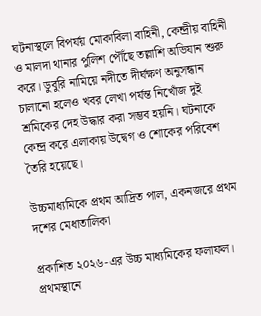ঘটনাস্থলে বিপর্যয় মোকাবিলা বাহিনী, কেন্দ্রীয় বাহিনী ও মালদা থানার পুলিশ পৌঁছে তল্লাশি অভিযান শুরু করে। ডুবুরি নামিয়ে নদীতে দীর্ঘক্ষণ অনুসন্ধান চালানো হলেও খবর লেখা পর্যন্ত নিখোঁজ দুই শ্রমিকের দেহ উদ্ধার করা সম্ভব হয়নি। ঘটনাকে কেন্দ্র করে এলাকায় উদ্বেগ ও শোকের পরিবেশ তৈরি হয়েছে।

উচ্চমাধ্যমিকে প্রথম আদ্রিত পাল, একনজরে প্রথম দশের মেধাতালিকা

প্রকাশিত ২০২৬-এর উচ্চ মাধ্যমিকের ফলাফল। প্রথমস্থানে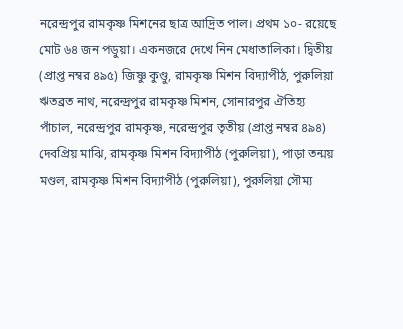নরেন্দ্রপুর রামকৃষ্ণ মিশনের ছাত্র আদ্রিত পাল। প্রথম ১০- রয়েছে মোট ৬৪ জন পডুয়া। একনজরে দেখে নিন মেধাতালিকা। দ্বিতীয় (প্রাপ্ত নম্বর ৪৯৫) জিষ্ণু কুণ্ডু, রামকৃষ্ণ মিশন বিদ্যাপীঠ, পুরুলিয়া ঋতব্রত নাথ, নরেন্দ্রপুর রামকৃষ্ণ মিশন, সোনারপুর ঐতিহ্য পাঁচাল, নরেন্দ্রপুর রামকৃষ্ণ, নরেন্দ্রপুর তৃতীয় (প্রাপ্ত নম্বর ৪৯৪) দেবপ্রিয় মাঝি, রামকৃষ্ণ মিশন বিদ্যাপীঠ (পুরুলিয়া), পাড়া তন্ময় মণ্ডল, রামকৃষ্ণ মিশন বিদ্যাপীঠ (পুরুলিয়া), পুরুলিয়া সৌম্য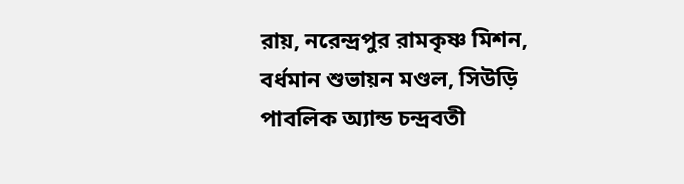রায়, নরেন্দ্রপুর রামকৃষ্ণ মিশন, বর্ধমান শুভায়ন মণ্ডল, সিউড়ি পাবলিক অ্যান্ড চন্দ্রবতী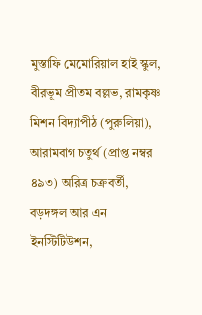মুস্তাফি মেমোরিয়াল হাই স্কুল, বীরভূম প্রীতম বল্লভ, রামকৃষ্ণ মিশন বিদ্যাপীঠ (পুরুলিয়া), আরামবাগ চতুর্থ (প্রাপ্ত নম্বর ৪৯৩) অরিত্র চক্রবর্তী, বড়দঙ্গল আর এন ইনস্টিটিউশন,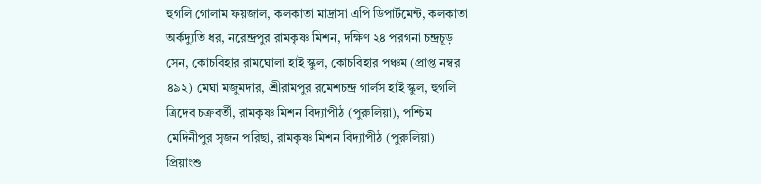হুগলি গোলাম ফয়জাল, কলকাতা মাদ্রাসা এপি ডিপার্টমেন্ট, কলকাতা অর্কদ্যুতি ধর, নরেন্দ্রপুর রামকৃষ্ণ মিশন, দক্ষিণ ২৪ পরগনা চন্দ্রচূড় সেন, কোচবিহার রামঘোলা হাই স্কুল, কোচবিহার পঞ্চম (প্রাপ্ত নম্বর ৪৯২) মেঘা মজুমদার, শ্রীরামপুর রমেশচন্দ্র গার্লস হাই স্কুল, হুগলি ত্রিদেব চক্রবর্তী, রামকৃষ্ণ মিশন বিদ্যাপীঠ (পুরুলিয়া), পশ্চিম মেদিনীপুর সৃজন পরিছা, রামকৃষ্ণ মিশন বিদ্যাপীঠ (পুরুলিয়া) প্রিয়াংশু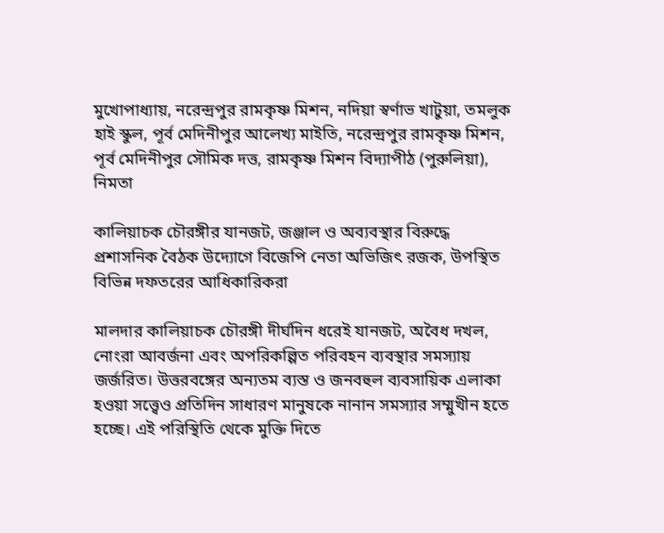মুখোপাধ্যায়, নরেন্দ্রপুর রামকৃষ্ণ মিশন, নদিয়া স্বর্ণাভ খাটুয়া, তমলুক হাই স্কুল, পূর্ব মেদিনীপুর আলেখ্য মাইতি, নরেন্দ্রপুর রামকৃষ্ণ মিশন, পূর্ব মেদিনীপুর সৌমিক দত্ত, রামকৃষ্ণ মিশন বিদ্যাপীঠ (পুরুলিয়া), নিমতা

কালিয়াচক চৌরঙ্গীর যানজট, জঞ্জাল ও অব্যবস্থার বিরুদ্ধে প্রশাসনিক বৈঠক উদ্যোগে বিজেপি নেতা অভিজিৎ রজক, উপস্থিত বিভিন্ন দফতরের আধিকারিকরা

মালদার কালিয়াচক চৌরঙ্গী দীর্ঘদিন ধরেই যানজট, অবৈধ দখল, নোংরা আবর্জনা এবং অপরিকল্পিত পরিবহন ব্যবস্থার সমস্যায় জর্জরিত। উত্তরবঙ্গের অন্যতম ব্যস্ত ও জনবহুল ব্যবসায়িক এলাকা হওয়া সত্ত্বেও প্রতিদিন সাধারণ মানুষকে নানান সমস্যার সম্মুখীন হতে হচ্ছে। এই পরিস্থিতি থেকে মুক্তি দিতে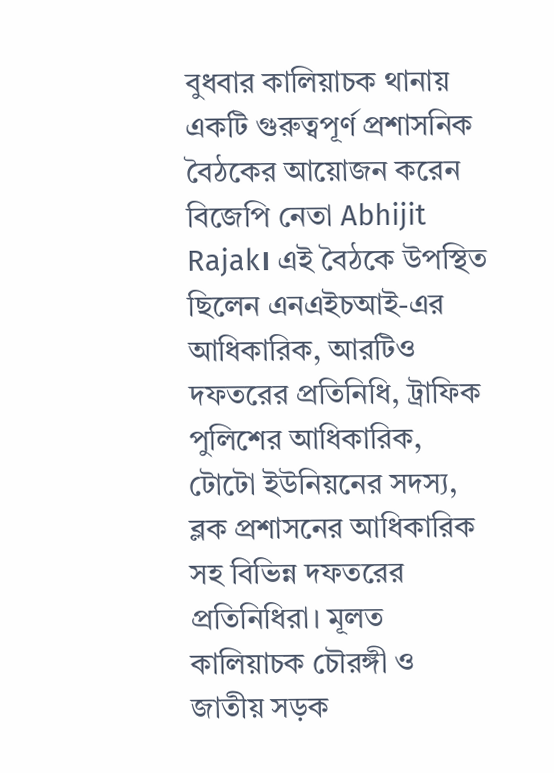বুধবার কালিয়াচক থানায় একটি গুরুত্বপূর্ণ প্রশাসনিক বৈঠকের আয়োজন করেন বিজেপি নেতা Abhijit Rajak। এই বৈঠকে উপস্থিত ছিলেন এনএইচআই-এর আধিকারিক, আরটিও দফতরের প্রতিনিধি, ট্রাফিক পুলিশের আধিকারিক, টোটো ইউনিয়নের সদস্য, ব্লক প্রশাসনের আধিকারিক সহ বিভিন্ন দফতরের প্রতিনিধিরা। মূলত কালিয়াচক চৌরঙ্গী ও জাতীয় সড়ক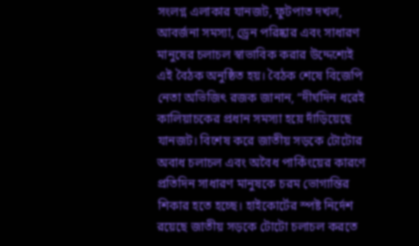সংলগ্ন এলাকার যানজট, ফুটপাত দখল, আবর্জনা সমস্যা, ড্রেন পরিষ্কার এবং সাধারণ মানুষের চলাচল স্বাভাবিক করার উদ্দেশ্যেই এই বৈঠক অনুষ্ঠিত হয়। বৈঠক শেষে বিজেপি নেতা অভিজিৎ রজক জানান, “দীর্ঘদিন ধরেই কালিয়াচকের প্রধান সমস্যা হয়ে দাঁড়িয়েছে যানজট। বিশেষ করে জাতীয় সড়কে টোটোর অবাধ চলাচল এবং অবৈধ পার্কিংয়ের কারণে প্রতিদিন সাধারণ মানুষকে চরম ভোগান্তির শিকার হতে হচ্ছে। হাইকোর্টের স্পষ্ট নির্দেশ রয়েছে জাতীয় সড়কে টোটো চলাচল করতে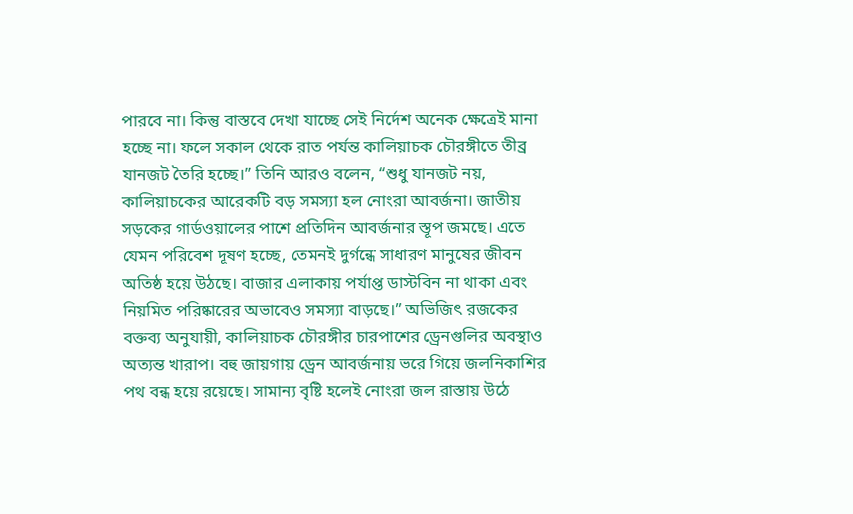পারবে না। কিন্তু বাস্তবে দেখা যাচ্ছে সেই নির্দেশ অনেক ক্ষেত্রেই মানা হচ্ছে না। ফলে সকাল থেকে রাত পর্যন্ত কালিয়াচক চৌরঙ্গীতে তীব্র যানজট তৈরি হচ্ছে।” তিনি আরও বলেন, “শুধু যানজট নয়, কালিয়াচকের আরেকটি বড় সমস্যা হল নোংরা আবর্জনা। জাতীয় সড়কের গার্ডওয়ালের পাশে প্রতিদিন আবর্জনার স্তূপ জমছে। এতে যেমন পরিবেশ দূষণ হচ্ছে, তেমনই দুর্গন্ধে সাধারণ মানুষের জীবন অতিষ্ঠ হয়ে উঠছে। বাজার এলাকায় পর্যাপ্ত ডাস্টবিন না থাকা এবং নিয়মিত পরিষ্কারের অভাবেও সমস্যা বাড়ছে।” অভিজিৎ রজকের বক্তব্য অনুযায়ী, কালিয়াচক চৌরঙ্গীর চারপাশের ড্রেনগুলির অবস্থাও অত্যন্ত খারাপ। বহু জায়গায় ড্রেন আবর্জনায় ভরে গিয়ে জলনিকাশির পথ বন্ধ হয়ে রয়েছে। সামান্য বৃষ্টি হলেই নোংরা জল রাস্তায় উঠে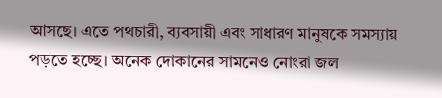আসছে। এতে পথচারী, ব্যবসায়ী এবং সাধারণ মানুষকে সমস্যায় পড়তে হচ্ছে। অনেক দোকানের সামনেও নোংরা জল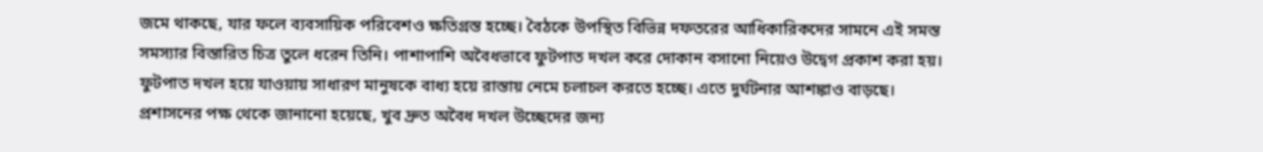জমে থাকছে, যার ফলে ব্যবসায়িক পরিবেশও ক্ষতিগ্রস্ত হচ্ছে। বৈঠকে উপস্থিত বিভিন্ন দফতরের আধিকারিকদের সামনে এই সমস্ত সমস্যার বিস্তারিত চিত্র তুলে ধরেন তিনি। পাশাপাশি অবৈধভাবে ফুটপাত দখল করে দোকান বসানো নিয়েও উদ্বেগ প্রকাশ করা হয়। ফুটপাত দখল হয়ে যাওয়ায় সাধারণ মানুষকে বাধ্য হয়ে রাস্তায় নেমে চলাচল করতে হচ্ছে। এতে দুর্ঘটনার আশঙ্কাও বাড়ছে। প্রশাসনের পক্ষ থেকে জানানো হয়েছে, খুব দ্রুত অবৈধ দখল উচ্ছেদের জন্য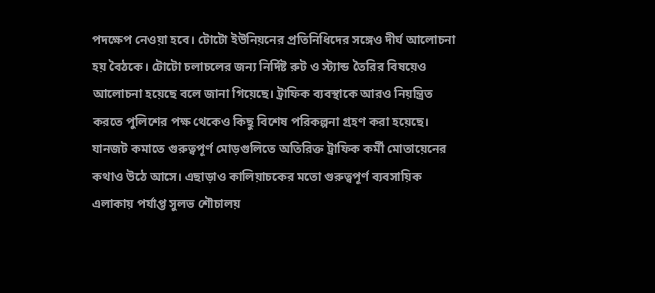পদক্ষেপ নেওয়া হবে। টোটো ইউনিয়নের প্রতিনিধিদের সঙ্গেও দীর্ঘ আলোচনা হয় বৈঠকে। টোটো চলাচলের জন্য নির্দিষ্ট রুট ও স্ট্যান্ড তৈরির বিষয়েও আলোচনা হয়েছে বলে জানা গিয়েছে। ট্রাফিক ব্যবস্থাকে আরও নিয়ন্ত্রিত করতে পুলিশের পক্ষ থেকেও কিছু বিশেষ পরিকল্পনা গ্রহণ করা হয়েছে। যানজট কমাতে গুরুত্বপূর্ণ মোড়গুলিতে অতিরিক্ত ট্রাফিক কর্মী মোতায়েনের কথাও উঠে আসে। এছাড়াও কালিয়াচকের মতো গুরুত্বপূর্ণ ব্যবসায়িক এলাকায় পর্যাপ্ত সুলভ শৌচালয়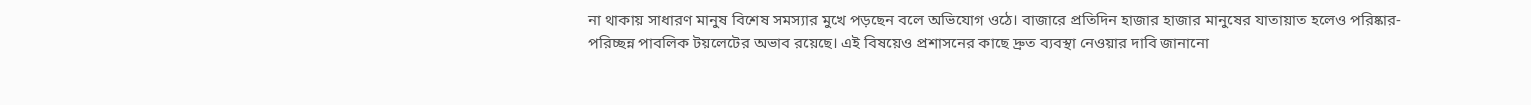না থাকায় সাধারণ মানুষ বিশেষ সমস্যার মুখে পড়ছেন বলে অভিযোগ ওঠে। বাজারে প্রতিদিন হাজার হাজার মানুষের যাতায়াত হলেও পরিষ্কার-পরিচ্ছন্ন পাবলিক টয়লেটের অভাব রয়েছে। এই বিষয়েও প্রশাসনের কাছে দ্রুত ব্যবস্থা নেওয়ার দাবি জানানো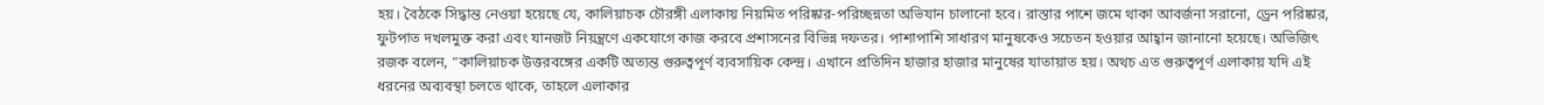হয়। বৈঠকে সিদ্ধান্ত নেওয়া হয়েছে যে, কালিয়াচক চৌরঙ্গী এলাকায় নিয়মিত পরিষ্কার-পরিচ্ছন্নতা অভিযান চালানো হবে। রাস্তার পাশে জমে থাকা আবর্জনা সরানো, ড্রেন পরিষ্কার, ফুটপাত দখলমুক্ত করা এবং যানজট নিয়ন্ত্রণে একযোগে কাজ করবে প্রশাসনের বিভিন্ন দফতর। পাশাপাশি সাধারণ মানুষকেও সচেতন হওয়ার আহ্বান জানানো হয়েছে। অভিজিৎ রজক বলেন, “কালিয়াচক উত্তরবঙ্গের একটি অত্যন্ত গুরুত্বপূর্ণ ব্যবসায়িক কেন্দ্র। এখানে প্রতিদিন হাজার হাজার মানুষের যাতায়াত হয়। অথচ এত গুরুত্বপূর্ণ এলাকায় যদি এই ধরনের অব্যবস্থা চলতে থাকে, তাহলে এলাকার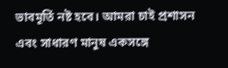ভাবমূর্তি নষ্ট হবে। আমরা চাই প্রশাসন এবং সাধারণ মানুষ একসঙ্গে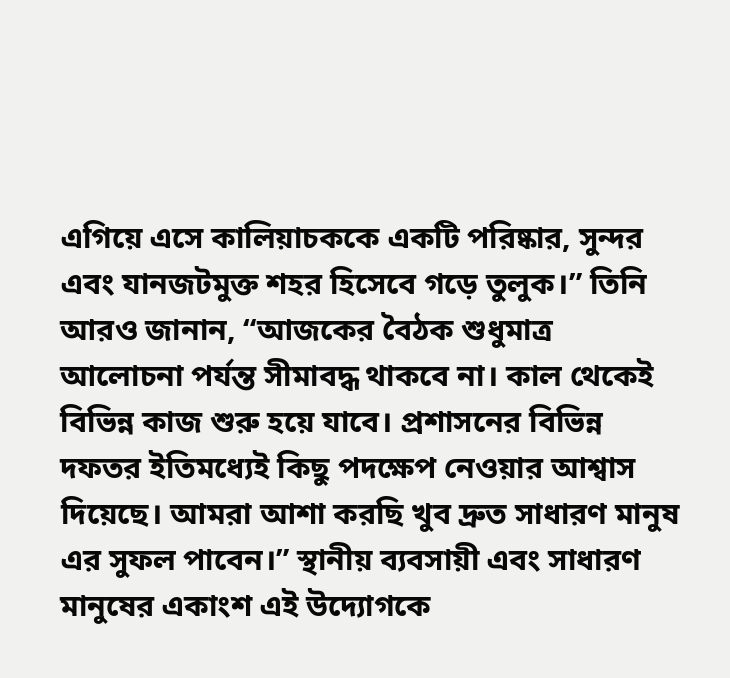এগিয়ে এসে কালিয়াচককে একটি পরিষ্কার, সুন্দর এবং যানজটমুক্ত শহর হিসেবে গড়ে তুলুক।” তিনি আরও জানান, “আজকের বৈঠক শুধুমাত্র আলোচনা পর্যন্ত সীমাবদ্ধ থাকবে না। কাল থেকেই বিভিন্ন কাজ শুরু হয়ে যাবে। প্রশাসনের বিভিন্ন দফতর ইতিমধ্যেই কিছু পদক্ষেপ নেওয়ার আশ্বাস দিয়েছে। আমরা আশা করছি খুব দ্রুত সাধারণ মানুষ এর সুফল পাবেন।” স্থানীয় ব্যবসায়ী এবং সাধারণ মানুষের একাংশ এই উদ্যোগকে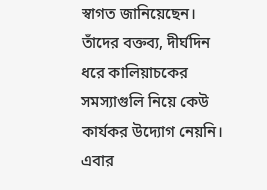স্বাগত জানিয়েছেন। তাঁদের বক্তব্য, দীর্ঘদিন ধরে কালিয়াচকের সমস্যাগুলি নিয়ে কেউ কার্যকর উদ্যোগ নেয়নি। এবার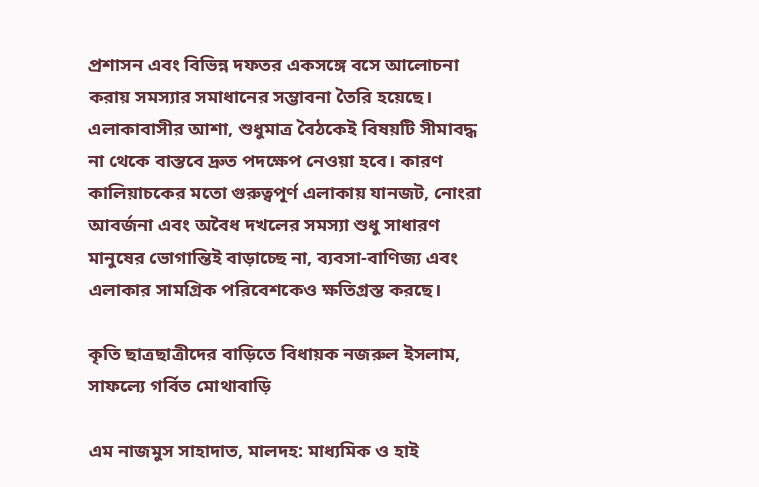প্রশাসন এবং বিভিন্ন দফতর একসঙ্গে বসে আলোচনা করায় সমস্যার সমাধানের সম্ভাবনা তৈরি হয়েছে। এলাকাবাসীর আশা, শুধুমাত্র বৈঠকেই বিষয়টি সীমাবদ্ধ না থেকে বাস্তবে দ্রুত পদক্ষেপ নেওয়া হবে। কারণ কালিয়াচকের মতো গুরুত্বপূর্ণ এলাকায় যানজট, নোংরা আবর্জনা এবং অবৈধ দখলের সমস্যা শুধু সাধারণ মানুষের ভোগান্তিই বাড়াচ্ছে না, ব্যবসা-বাণিজ্য এবং এলাকার সামগ্রিক পরিবেশকেও ক্ষতিগ্রস্ত করছে।

কৃতি ছাত্রছাত্রীদের বাড়িতে বিধায়ক নজরুল ইসলাম, সাফল্যে গর্বিত মোথাবাড়ি

এম নাজমুস সাহাদাত, মালদহ: মাধ্যমিক ও হাই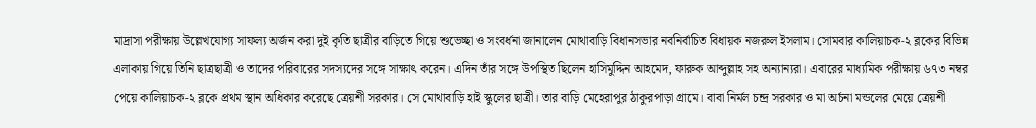মাদ্রাসা পরীক্ষায় উল্লেখযোগ্য সাফল্য অর্জন করা দুই কৃতি ছাত্রীর বাড়িতে গিয়ে শুভেচ্ছা ও সংবর্ধনা জানালেন মোথাবাড়ি বিধানসভার নবনির্বাচিত বিধায়ক নজরুল ইসলাম। সোমবার কালিয়াচক-২ ব্লকের বিভিন্ন এলাকায় গিয়ে তিনি ছাত্রছাত্রী ও তাদের পরিবারের সদস্যদের সঙ্গে সাক্ষাৎ করেন। এদিন তাঁর সঙ্গে উপস্থিত ছিলেন হাসিমুদ্দিন আহমেদ, ফারুক আব্দুল্লাহ সহ অন্যান্যরা। এবারের মাধ্যমিক পরীক্ষায় ৬৭৩ নম্বর পেয়ে কালিয়াচক-২ ব্লকে প্রথম স্থান অধিকার করেছে ত্রেয়শী সরকার। সে মোথাবাড়ি হাই স্কুলের ছাত্রী। তার বাড়ি মেহেরাপুর ঠাকুরপাড়া গ্রামে। বাবা নির্মল চন্দ্র সরকার ও মা অর্চনা মন্ডলের মেয়ে ত্রেয়শী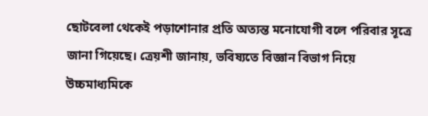ছোটবেলা থেকেই পড়াশোনার প্রতি অত্যন্ত মনোযোগী বলে পরিবার সূত্রে জানা গিয়েছে। ত্রেয়শী জানায়, ভবিষ্যতে বিজ্ঞান বিভাগ নিয়ে উচ্চমাধ্যমিকে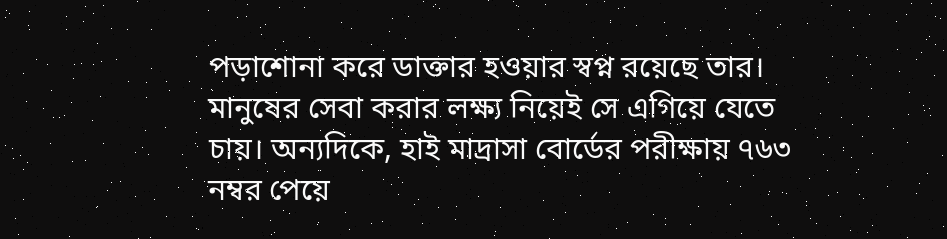পড়াশোনা করে ডাক্তার হওয়ার স্বপ্ন রয়েছে তার। মানুষের সেবা করার লক্ষ্য নিয়েই সে এগিয়ে যেতে চায়। অন্যদিকে, হাই মাদ্রাসা বোর্ডের পরীক্ষায় ৭৬৩ নম্বর পেয়ে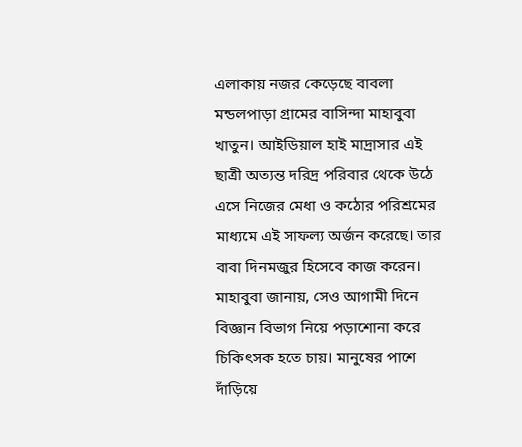এলাকায় নজর কেড়েছে বাবলা মন্ডলপাড়া গ্রামের বাসিন্দা মাহাবুবা খাতুন। আইডিয়াল হাই মাদ্রাসার এই ছাত্রী অত্যন্ত দরিদ্র পরিবার থেকে উঠে এসে নিজের মেধা ও কঠোর পরিশ্রমের মাধ্যমে এই সাফল্য অর্জন করেছে। তার বাবা দিনমজুর হিসেবে কাজ করেন। মাহাবুবা জানায়, সেও আগামী দিনে বিজ্ঞান বিভাগ নিয়ে পড়াশোনা করে চিকিৎসক হতে চায়। মানুষের পাশে দাঁড়িয়ে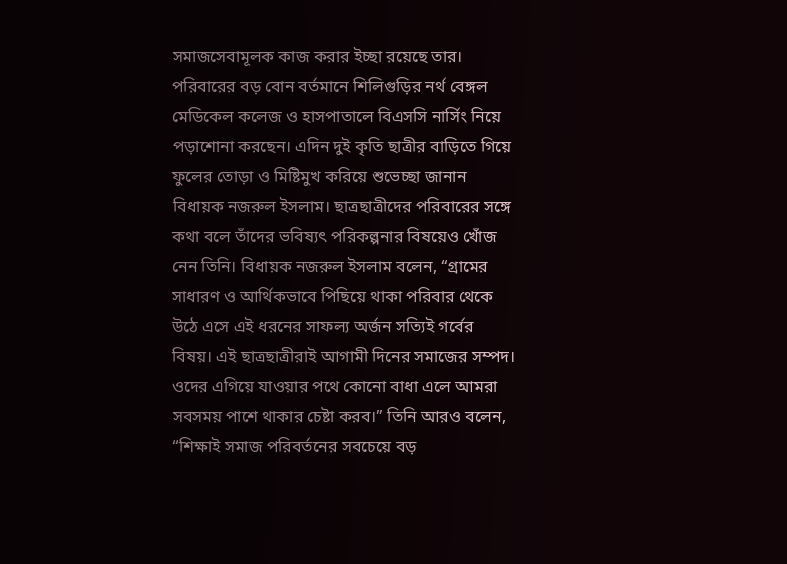সমাজসেবামূলক কাজ করার ইচ্ছা রয়েছে তার। পরিবারের বড় বোন বর্তমানে শিলিগুড়ির নর্থ বেঙ্গল মেডিকেল কলেজ ও হাসপাতালে বিএসসি নার্সিং নিয়ে পড়াশোনা করছেন। এদিন দুই কৃতি ছাত্রীর বাড়িতে গিয়ে ফুলের তোড়া ও মিষ্টিমুখ করিয়ে শুভেচ্ছা জানান বিধায়ক নজরুল ইসলাম। ছাত্রছাত্রীদের পরিবারের সঙ্গে কথা বলে তাঁদের ভবিষ্যৎ পরিকল্পনার বিষয়েও খোঁজ নেন তিনি। বিধায়ক নজরুল ইসলাম বলেন, “গ্রামের সাধারণ ও আর্থিকভাবে পিছিয়ে থাকা পরিবার থেকে উঠে এসে এই ধরনের সাফল্য অর্জন সত্যিই গর্বের বিষয়। এই ছাত্রছাত্রীরাই আগামী দিনের সমাজের সম্পদ। ওদের এগিয়ে যাওয়ার পথে কোনো বাধা এলে আমরা সবসময় পাশে থাকার চেষ্টা করব।” তিনি আরও বলেন, “শিক্ষাই সমাজ পরিবর্তনের সবচেয়ে বড়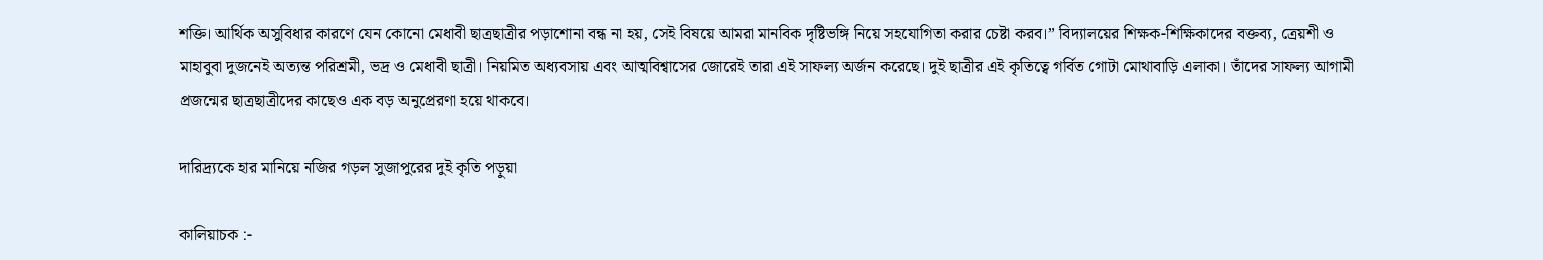শক্তি। আর্থিক অসুবিধার কারণে যেন কোনো মেধাবী ছাত্রছাত্রীর পড়াশোনা বন্ধ না হয়, সেই বিষয়ে আমরা মানবিক দৃষ্টিভঙ্গি নিয়ে সহযোগিতা করার চেষ্টা করব।” বিদ্যালয়ের শিক্ষক-শিক্ষিকাদের বক্তব্য, ত্রেয়শী ও মাহাবুবা দুজনেই অত্যন্ত পরিশ্রমী, ভদ্র ও মেধাবী ছাত্রী। নিয়মিত অধ্যবসায় এবং আত্মবিশ্বাসের জোরেই তারা এই সাফল্য অর্জন করেছে। দুই ছাত্রীর এই কৃতিত্বে গর্বিত গোটা মোথাবাড়ি এলাকা। তাঁদের সাফল্য আগামী প্রজন্মের ছাত্রছাত্রীদের কাছেও এক বড় অনুপ্রেরণা হয়ে থাকবে।

দারিদ্র্যকে হার মানিয়ে নজির গড়ল সুজাপুরের দুই কৃতি পড়ুয়া

কালিয়াচক :-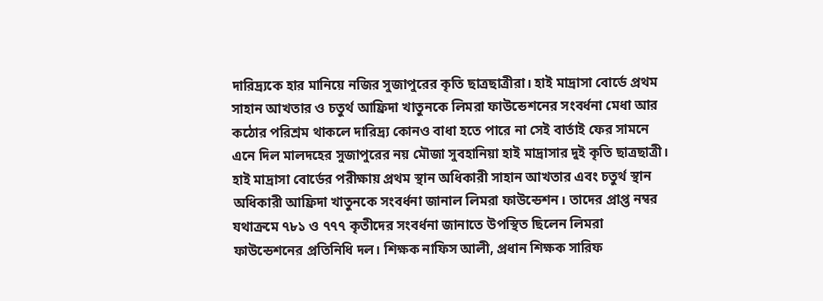দারিদ্র্যকে হার মানিয়ে নজির সুজাপুরের কৃতি ছাত্রছাত্রীরা। হাই মাদ্রাসা বোর্ডে প্রথম সাহান আখতার ও চতুর্থ আফ্রিদা খাতুনকে লিমরা ফাউন্ডেশনের সংবর্ধনা মেধা আর কঠোর পরিশ্রম থাকলে দারিদ্র্য কোনও বাধা হতে পারে না সেই বার্তাই ফের সামনে এনে দিল মালদহের সুজাপুরের নয় মৌজা সুবহানিয়া হাই মাদ্রাসার দুই কৃতি ছাত্রছাত্রী। হাই মাদ্রাসা বোর্ডের পরীক্ষায় প্রথম স্থান অধিকারী সাহান আখতার এবং চতুর্থ স্থান অধিকারী আফ্রিদা খাতুনকে সংবর্ধনা জানাল লিমরা ফাউন্ডেশন। তাদের প্রাপ্ত নম্বর যথাক্রমে ৭৮১ ও ৭৭৭ কৃতীদের সংবর্ধনা জানাতে উপস্থিত ছিলেন লিমরা ফাউন্ডেশনের প্রতিনিধি দল। শিক্ষক নাফিস আলী, প্রধান শিক্ষক সারিফ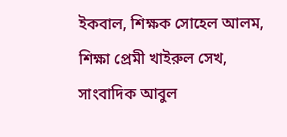ইকবাল, শিক্ষক সোহেল আলম, শিক্ষা প্রেমী খাইরুল সেখ, সাংবাদিক আবুল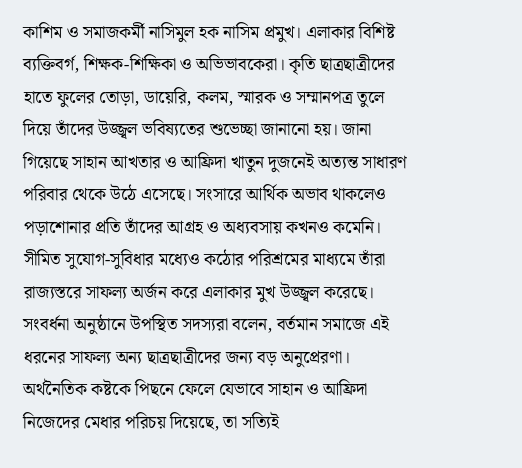কাশিম ও সমাজকর্মী নাসিমুল হক নাসিম প্রমুখ। এলাকার বিশিষ্ট ব্যক্তিবর্গ, শিক্ষক-শিক্ষিকা ও অভিভাবকেরা। কৃতি ছাত্রছাত্রীদের হাতে ফুলের তোড়া, ডায়েরি, কলম, স্মারক ও সম্মানপত্র তুলে দিয়ে তাঁদের উজ্জ্বল ভবিষ্যতের শুভেচ্ছা জানানো হয়। জানা গিয়েছে সাহান আখতার ও আফ্রিদা খাতুন দুজনেই অত্যন্ত সাধারণ পরিবার থেকে উঠে এসেছে। সংসারে আর্থিক অভাব থাকলেও পড়াশোনার প্রতি তাঁদের আগ্রহ ও অধ্যবসায় কখনও কমেনি। সীমিত সুযোগ-সুবিধার মধ্যেও কঠোর পরিশ্রমের মাধ্যমে তাঁরা রাজ্যস্তরে সাফল্য অর্জন করে এলাকার মুখ উজ্জ্বল করেছে। সংবর্ধনা অনুষ্ঠানে উপস্থিত সদস্যরা বলেন, বর্তমান সমাজে এই ধরনের সাফল্য অন্য ছাত্রছাত্রীদের জন্য বড় অনুপ্রেরণা। অর্থনৈতিক কষ্টকে পিছনে ফেলে যেভাবে সাহান ও আফ্রিদা নিজেদের মেধার পরিচয় দিয়েছে, তা সত্যিই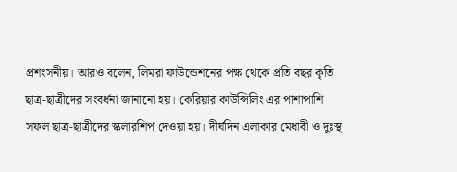প্রশংসনীয়। আরও বলেন, লিমরা ফাউন্ডেশনের পক্ষ থেকে প্রতি বছর কৃতি ছাত্র-ছাত্রীদের সংবর্ধনা জানানো হয়। কেরিয়ার কাউন্সিলিং এর পাশাপাশি সফল ছাত্র-ছাত্রীদের স্কলারশিপ দেওয়া হয়। দীর্ঘদিন এলাকার মেধাবী ও দুঃস্থ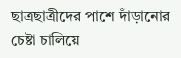ছাত্রছাত্রীদের পাশে দাঁড়ানোর চেষ্টা চালিয়ে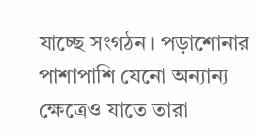যাচ্ছে সংগঠন। পড়াশোনার পাশাপাশি যেনো অন্যান্য ক্ষেত্রেও যাতে তারা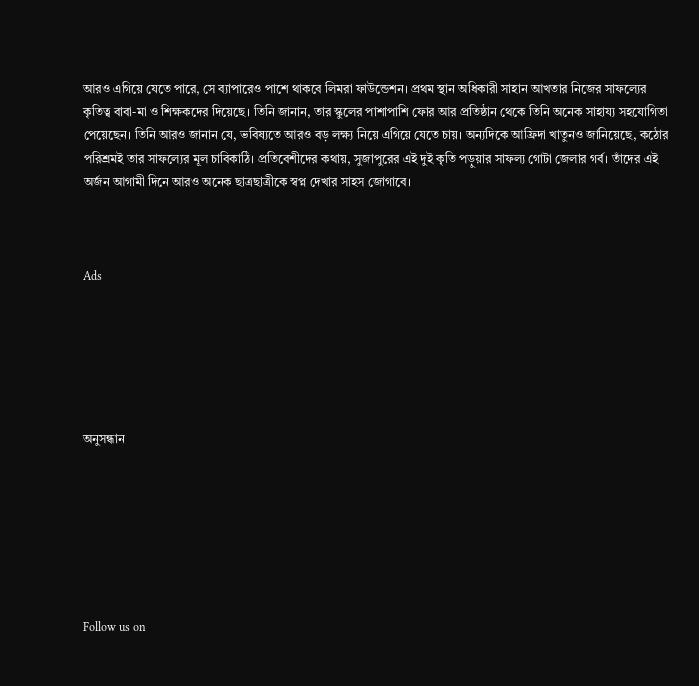আরও এগিয়ে যেতে পারে, সে ব্যাপারেও পাশে থাকবে লিমরা ফাউন্ডেশন। প্রথম স্থান অধিকারী সাহান আখতার নিজের সাফল্যের কৃতিত্ব বাবা-মা ও শিক্ষকদের দিয়েছে। তিনি জানান, তার স্কুলের পাশাপাশি ফোর আর প্রতিষ্ঠান থেকে তিনি অনেক সাহায্য সহযোগিতা পেয়েছেন। তিনি আরও জানান যে, ভবিষ্যতে আরও বড় লক্ষ্য নিয়ে এগিয়ে যেতে চায়। অন্যদিকে আফ্রিদা খাতুনও জানিয়েছে, কঠোর পরিশ্রমই তার সাফল্যের মূল চাবিকাঠি। প্রতিবেশীদের কথায়, সুজাপুরের এই দুই কৃতি পড়ুয়ার সাফল্য গোটা জেলার গর্ব। তাঁদের এই অর্জন আগামী দিনে আরও অনেক ছাত্রছাত্রীকে স্বপ্ন দেখার সাহস জোগাবে।



Ads






অনুসন্ধান







Follow us on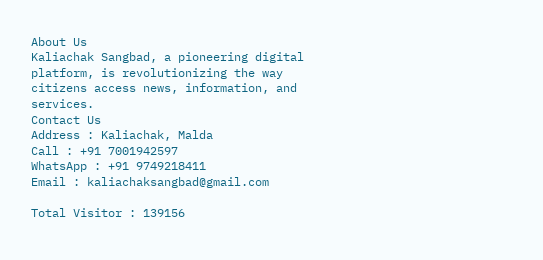About Us
Kaliachak Sangbad, a pioneering digital platform, is revolutionizing the way citizens access news, information, and services.
Contact Us
Address : Kaliachak, Malda
Call : +91 7001942597
WhatsApp : +91 9749218411
Email : kaliachaksangbad@gmail.com

Total Visitor : 139156